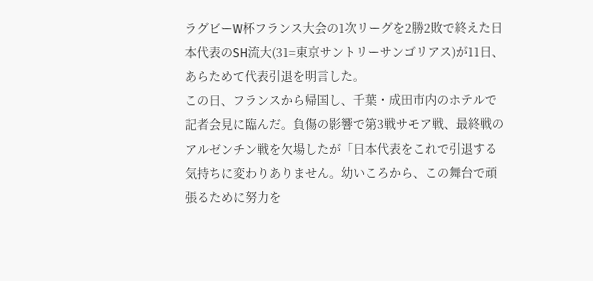ラグビーW杯フランス大会の1次リーグを2勝2敗で終えた日本代表のSH流大(31=東京サントリーサンゴリアス)が11日、あらためて代表引退を明言した。
この日、フランスから帰国し、千葉・成田市内のホテルで記者会見に臨んだ。負傷の影響で第3戦サモア戦、最終戦のアルゼンチン戦を欠場したが「日本代表をこれで引退する気持ちに変わりありません。幼いころから、この舞台で頑張るために努力を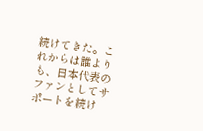続けてきた。これからは誰よりも、日本代表のファンとしてサポートを続け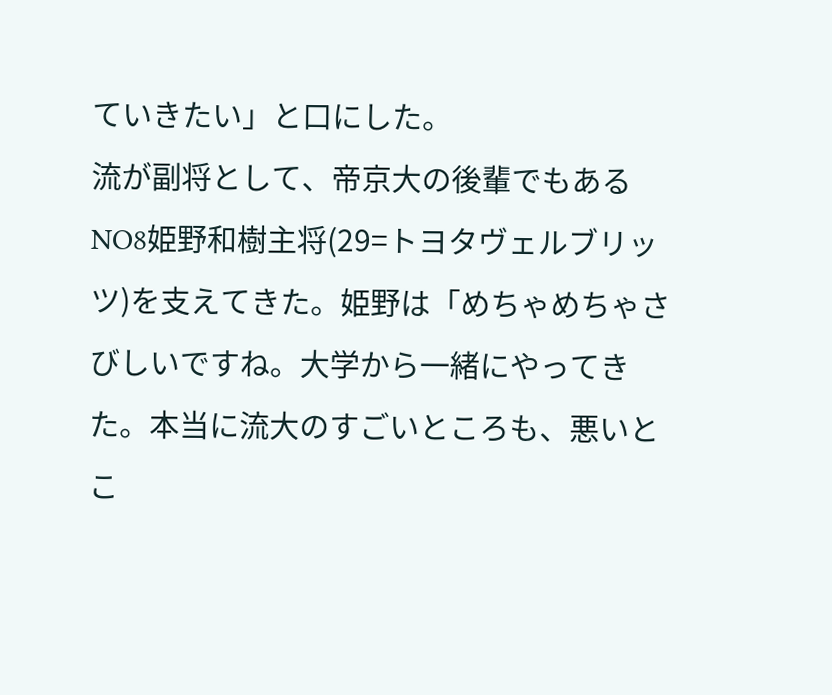ていきたい」と口にした。
流が副将として、帝京大の後輩でもあるNO8姫野和樹主将(29=トヨタヴェルブリッツ)を支えてきた。姫野は「めちゃめちゃさびしいですね。大学から一緒にやってきた。本当に流大のすごいところも、悪いとこ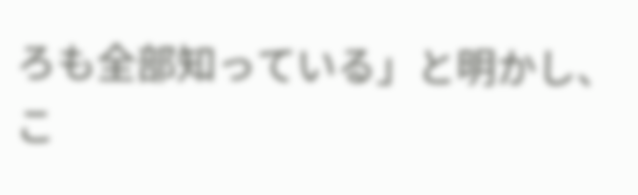ろも全部知っている」と明かし、こ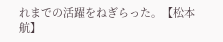れまでの活躍をねぎらった。【松本航】